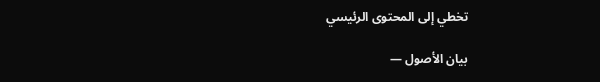تخطي إلى المحتوى الرئيسي

بيان الأصول —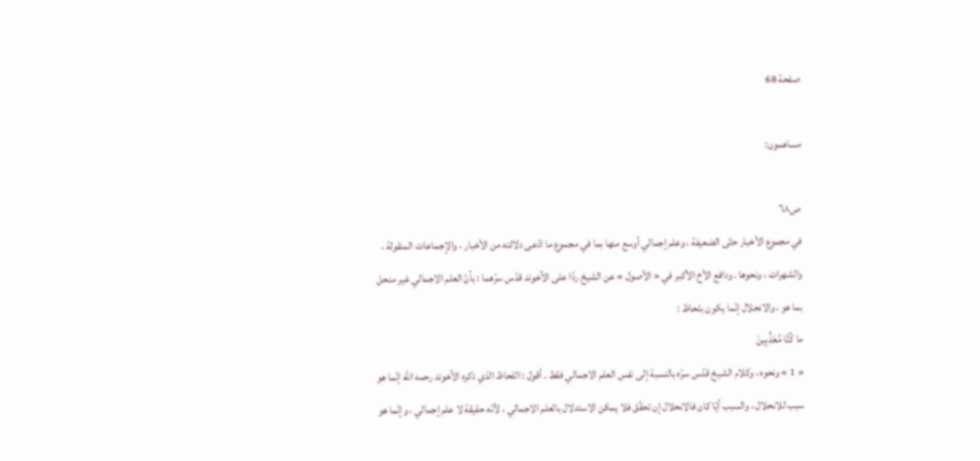صفحة 68

مساهمون:

ص٦٨
في مجموع الأخبار حتّى الضعيفة ، وعلم إجمالي أوسع منها بما في مجموع ما ادّعى دلالته من الأخبار ، والإجماعات المنقولة ، والشهرات ، ونحوها . ودافع الأخ الأكبر في « الأصول » عن الشيخ ردّا على الآخوند قدّس سرّهما : بأنّ العلم الاجمالي غير منحل بما هو ، والانحلال إنّما يكون بلحاظ :
ما كُنَّا مُعَذِّبِينَ
« 1 » ونحوه ، وكلام الشيخ قدّس سرّه بالنسبة إلى نفس العلم الاجمالي فقط . أقول : اللحاظ الذي ذكره الآخوند رحمه اللّه إنّما هو سبب للانحلال ، والسبب أيّا كان فالانحلال إن تحقّق فلا يمكن الاستدلال بالعلم الاجمالي ، لأنّه حقيقة لا علم إجمالي ، وإنّما هو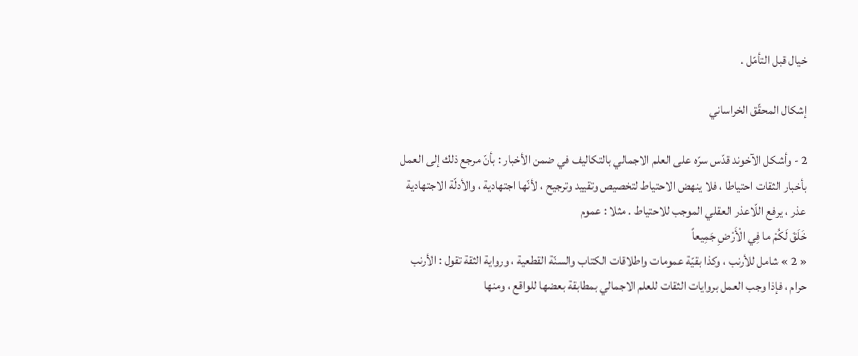خيال قبل التأمّل .

إشكال المحقّق الخراساني

2 - وأشكل الآخوند قدّس سرّه على العلم الاجمالي بالتكاليف في ضمن الأخبار : بأنّ مرجع ذلك إلى العمل بأخبار الثقات احتياطا ، فلا ينهض الاحتياط لتخصيص وتقييد وترجيح ، لأنّها اجتهادية ، والأدلّة الاجتهادية عذر ، يرفع اللّاعذر العقلي الموجب للاحتياط . مثلا : عموم
خَلَقَ لَكُمْ ما فِي الْأَرْضِ جَمِيعاً
« 2 » شامل للأرنب ، وكذا بقيّة عمومات واطلاقات الكتاب والسنّة القطعية ، ورواية الثقة تقول : الأرنب حرام ، فإذا وجب العمل بروايات الثقات للعلم الاجمالي بمطابقة بعضها للواقع ، ومنها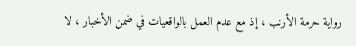رواية حرمة الأرنب ، إذ مع عدم العمل بالواقعيات في ضمن الأخبار ، لا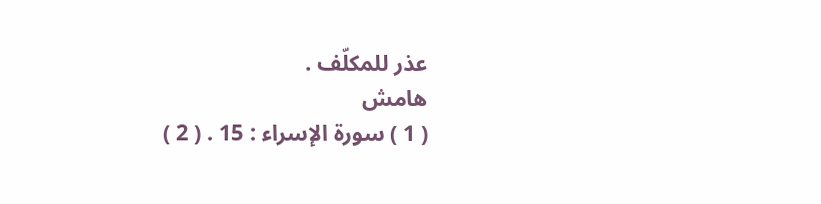عذر للمكلّف .
هامش
( 1 ) سورة الإسراء : 15 . ( 2 )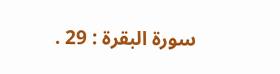سورة البقرة : 29 .